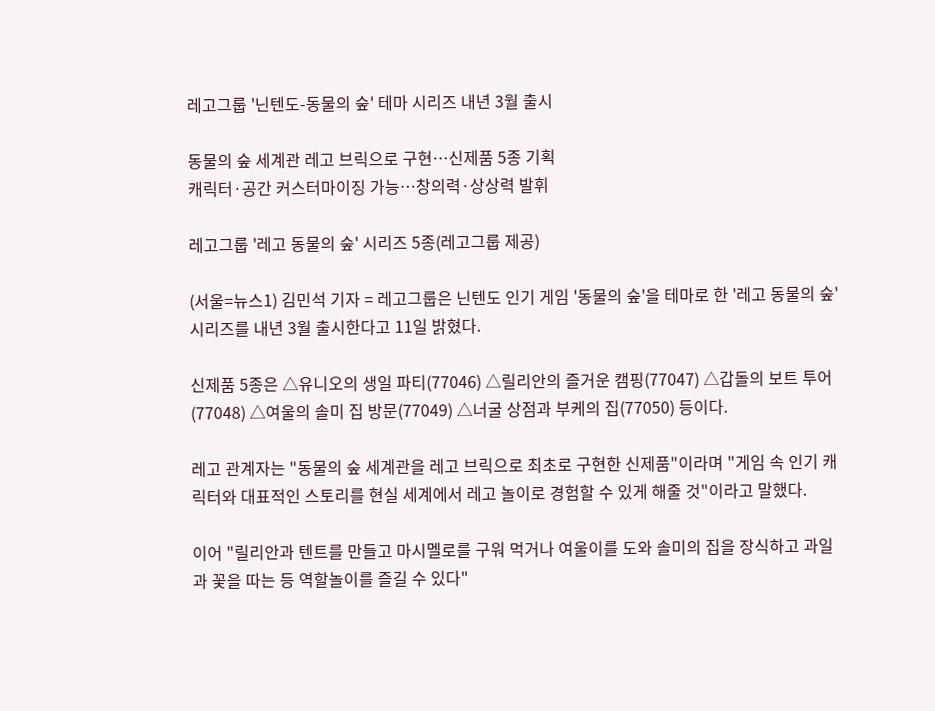레고그룹 '닌텐도-동물의 숲' 테마 시리즈 내년 3월 출시

동물의 숲 세계관 레고 브릭으로 구현…신제품 5종 기획
캐릭터·공간 커스터마이징 가능…창의력·상상력 발휘

레고그룹 '레고 동물의 숲' 시리즈 5종(레고그룹 제공)

(서울=뉴스1) 김민석 기자 = 레고그룹은 닌텐도 인기 게임 '동물의 숲'을 테마로 한 '레고 동물의 숲' 시리즈를 내년 3월 출시한다고 11일 밝혔다.

신제품 5종은 △유니오의 생일 파티(77046) △릴리안의 즐거운 캠핑(77047) △갑돌의 보트 투어(77048) △여울의 솔미 집 방문(77049) △너굴 상점과 부케의 집(77050) 등이다.

레고 관계자는 "동물의 숲 세계관을 레고 브릭으로 최초로 구현한 신제품"이라며 "게임 속 인기 캐릭터와 대표적인 스토리를 현실 세계에서 레고 놀이로 경험할 수 있게 해줄 것"이라고 말했다.

이어 "릴리안과 텐트를 만들고 마시멜로를 구워 먹거나 여울이를 도와 솔미의 집을 장식하고 과일과 꽃을 따는 등 역할놀이를 즐길 수 있다"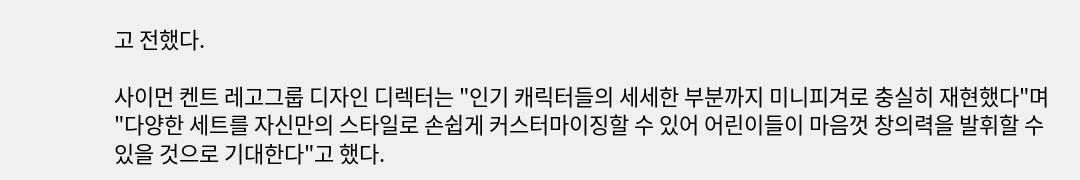고 전했다.

사이먼 켄트 레고그룹 디자인 디렉터는 "인기 캐릭터들의 세세한 부분까지 미니피겨로 충실히 재현했다"며 "다양한 세트를 자신만의 스타일로 손쉽게 커스터마이징할 수 있어 어린이들이 마음껏 창의력을 발휘할 수 있을 것으로 기대한다"고 했다.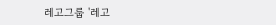레고그룹 '레고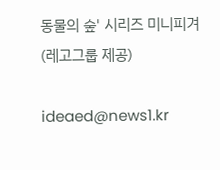동물의 숲' 시리즈 미니피겨(레고그룹 제공)

ideaed@news1.kr